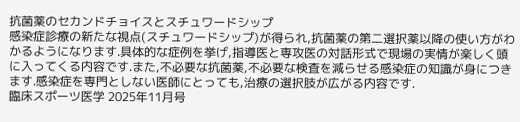抗菌薬のセカンドチョイスとスチュワードシップ
感染症診療の新たな視点(スチュワードシップ)が得られ,抗菌薬の第二選択薬以降の使い方がわかるようになります.具体的な症例を挙げ,指導医と専攻医の対話形式で現場の実情が楽しく頭に入ってくる内容です.また,不必要な抗菌薬,不必要な検査を減らせる感染症の知識が身につきます.感染症を専門としない医師にとっても,治療の選択肢が広がる内容です.
臨床スポーツ医学 2025年11月号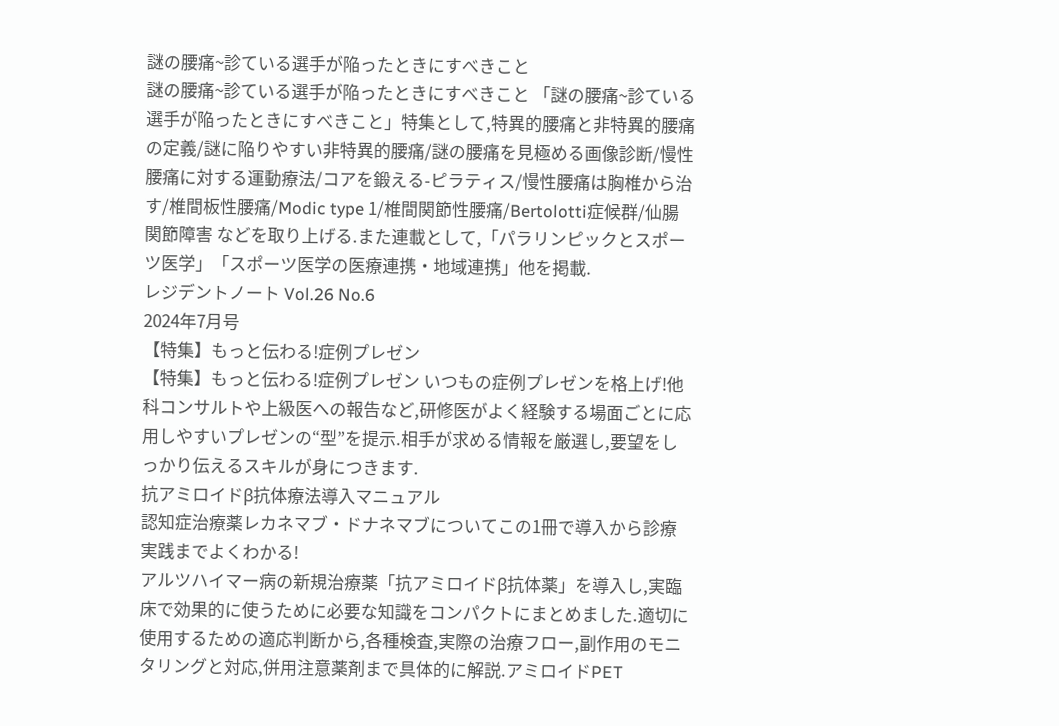謎の腰痛~診ている選手が陥ったときにすべきこと
謎の腰痛~診ている選手が陥ったときにすべきこと 「謎の腰痛~診ている選手が陥ったときにすべきこと」特集として,特異的腰痛と非特異的腰痛の定義/謎に陥りやすい非特異的腰痛/謎の腰痛を見極める画像診断/慢性腰痛に対する運動療法/コアを鍛える-ピラティス/慢性腰痛は胸椎から治す/椎間板性腰痛/Modic type 1/椎間関節性腰痛/Bertolotti症候群/仙腸関節障害 などを取り上げる.また連載として,「パラリンピックとスポーツ医学」「スポーツ医学の医療連携・地域連携」他を掲載.
レジデントノート Vol.26 No.6
2024年7月号
【特集】もっと伝わる!症例プレゼン
【特集】もっと伝わる!症例プレゼン いつもの症例プレゼンを格上げ!他科コンサルトや上級医への報告など,研修医がよく経験する場面ごとに応用しやすいプレゼンの“型”を提示.相手が求める情報を厳選し,要望をしっかり伝えるスキルが身につきます.
抗アミロイドβ抗体療法導入マニュアル
認知症治療薬レカネマブ・ドナネマブについてこの1冊で導入から診療実践までよくわかる!
アルツハイマー病の新規治療薬「抗アミロイドβ抗体薬」を導入し,実臨床で効果的に使うために必要な知識をコンパクトにまとめました.適切に使用するための適応判断から,各種検査,実際の治療フロー,副作用のモニタリングと対応,併用注意薬剤まで具体的に解説.アミロイドPET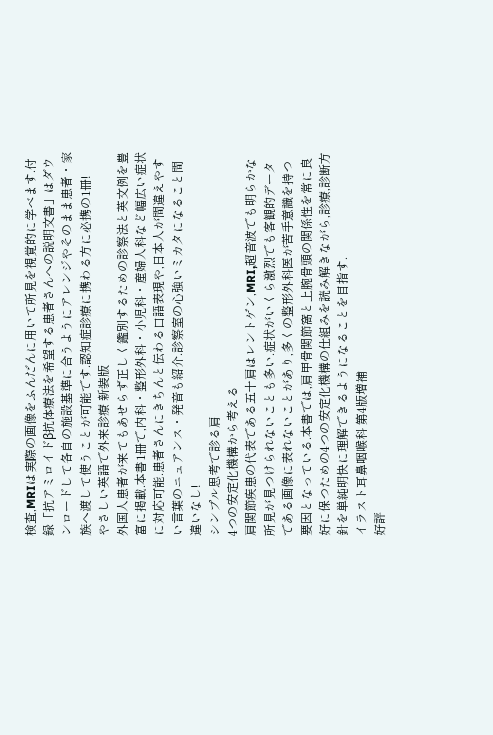検査,MRIは実際の画像をふんだんに用いて所見を視覚的に学べます.付録「抗アミロイドβ抗体療法を希望する患者さんへの説明文書」はダウンロードして各自の施設基準に合うようにアレンジやそのまま患者・家族へ渡して使うことが可能です.認知症診療に携わる方に必携の1冊!
やさしい英語で外来診療 新装版
外国人患者が来てもあせらず正しく鑑別するための診察法と英文例を豊富に掲載.本書1冊で,内科・整形外科・小児科・産婦人科など幅広い症状に対応可能.患者さんにきちんと伝わる口語表現や,日本人が間違えやすい言葉のニュアンス・発音も紹介.診察室の心強いミカタになること間違いなし!
シンプル思考で診る肩
4つの安定化機構から考える
肩関節疾患の代表である五十肩はレントゲン,MRI,超音波でも明らかな所見が見つけられないことも多い.症状がいくら激烈でも客観的データである画像に表れないことがあり,多くの整形外科医が苦手意識を持つ要因となっている.本書では,肩甲骨関節窩と上腕骨頭の関係性を常に良好に保つための4つの安定化機構の仕組みを読み解きながら,診療,診断方針を単純明快に理解できるようになることを目指す.
イラスト耳鼻咽喉科 第4版増補
好評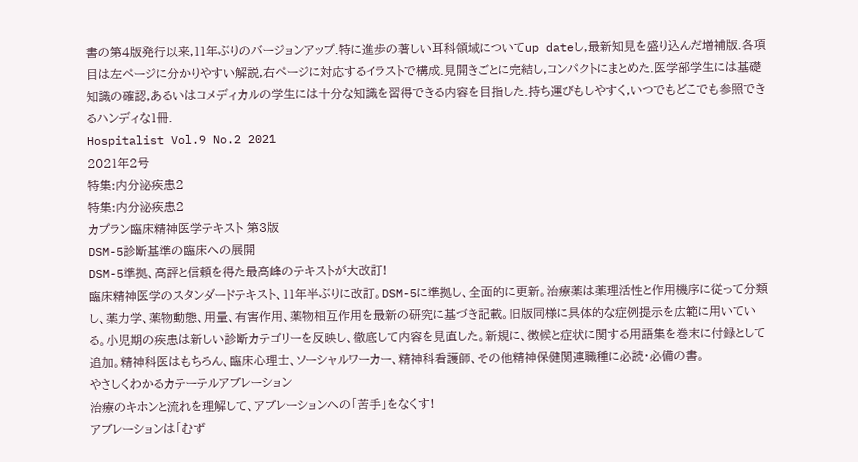書の第4版発行以来,11年ぶりのバージョンアップ.特に進歩の著しい耳科領域についてup dateし,最新知見を盛り込んだ増補版.各項目は左ページに分かりやすい解説,右ページに対応するイラストで構成.見開きごとに完結し,コンパクトにまとめた.医学部学生には基礎知識の確認,あるいはコメディカルの学生には十分な知識を習得できる内容を目指した.持ち運びもしやすく,いつでもどこでも参照できるハンディな1冊.
Hospitalist Vol.9 No.2 2021
2021年2号
特集:内分泌疾患2
特集:内分泌疾患2
カプラン臨床精神医学テキスト 第3版
DSM-5診断基準の臨床への展開
DSM-5準拠、高評と信頼を得た最高峰のテキストが大改訂!
臨床精神医学のスタンダードテキスト、11年半ぶりに改訂。DSM-5に準拠し、全面的に更新。治療薬は薬理活性と作用機序に従って分類し、薬力学、薬物動態、用量、有害作用、薬物相互作用を最新の研究に基づき記載。旧版同様に具体的な症例提示を広範に用いている。小児期の疾患は新しい診断カテゴリーを反映し、徹底して内容を見直した。新規に、徴候と症状に関する用語集を巻末に付録として追加。精神科医はもちろん、臨床心理士、ソーシャルワーカー、精神科看護師、その他精神保健関連職種に必読・必備の書。
やさしくわかるカテーテルアブレーション
治療のキホンと流れを理解して、アブレーションへの「苦手」をなくす!
アブレーションは「むず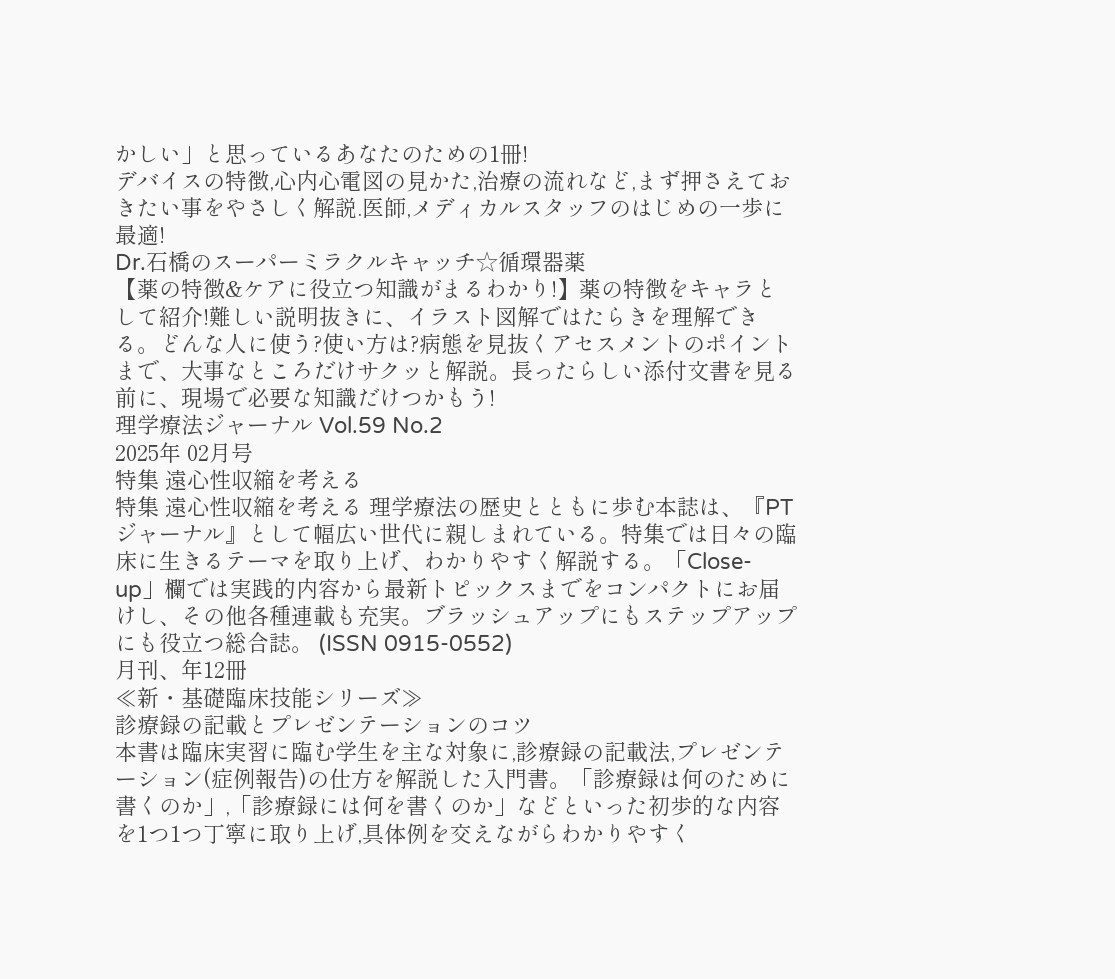かしい」と思っているあなたのための1冊!
デバイスの特徴,心内心電図の見かた,治療の流れなど,まず押さえておきたい事をやさしく解説.医師,メディカルスタッフのはじめの一歩に最適!
Dr.石橋のスーパーミラクルキャッチ☆循環器薬
【薬の特徴&ケアに役立つ知識がまるわかり!】薬の特徴をキャラとして紹介!難しい説明抜きに、イラスト図解ではたらきを理解できる。どんな人に使う?使い方は?病態を見抜くアセスメントのポイントまで、大事なところだけサクッと解説。長ったらしい添付文書を見る前に、現場で必要な知識だけつかもう!
理学療法ジャーナル Vol.59 No.2
2025年 02月号
特集 遠心性収縮を考える
特集 遠心性収縮を考える 理学療法の歴史とともに歩む本誌は、『PTジャーナル』として幅広い世代に親しまれている。特集では日々の臨床に生きるテーマを取り上げ、わかりやすく解説する。「Close-up」欄では実践的内容から最新トピックスまでをコンパクトにお届けし、その他各種連載も充実。ブラッシュアップにもステップアップにも役立つ総合誌。 (ISSN 0915-0552)
月刊、年12冊
≪新・基礎臨床技能シリーズ≫
診療録の記載とプレゼンテーションのコツ
本書は臨床実習に臨む学生を主な対象に,診療録の記載法,プレゼンテーション(症例報告)の仕方を解説した入門書。「診療録は何のために書くのか」,「診療録には何を書くのか」などといった初歩的な内容を1つ1つ丁寧に取り上げ,具体例を交えながらわかりやすく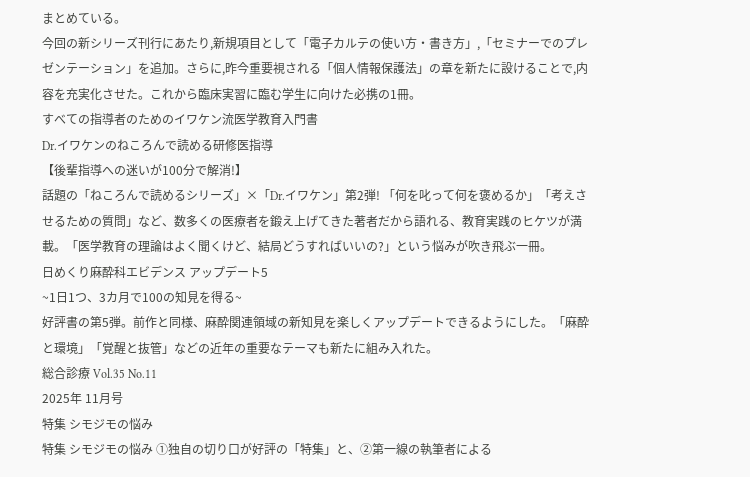まとめている。
今回の新シリーズ刊行にあたり,新規項目として「電子カルテの使い方・書き方」,「セミナーでのプレゼンテーション」を追加。さらに,昨今重要視される「個人情報保護法」の章を新たに設けることで,内容を充実化させた。これから臨床実習に臨む学生に向けた必携の1冊。
すべての指導者のためのイワケン流医学教育入門書
Dr.イワケンのねころんで読める研修医指導
【後輩指導への迷いが100分で解消!】
話題の「ねころんで読めるシリーズ」×「Dr.イワケン」第2弾! 「何を叱って何を褒めるか」「考えさせるための質問」など、数多くの医療者を鍛え上げてきた著者だから語れる、教育実践のヒケツが満載。「医学教育の理論はよく聞くけど、結局どうすればいいの?」という悩みが吹き飛ぶ一冊。
日めくり麻酔科エビデンス アップデート5
~1日1つ、3カ月で100の知見を得る~
好評書の第5弾。前作と同様、麻酔関連領域の新知見を楽しくアップデートできるようにした。「麻酔と環境」「覚醒と抜管」などの近年の重要なテーマも新たに組み入れた。
総合診療 Vol.35 No.11
2025年 11月号
特集 シモジモの悩み
特集 シモジモの悩み ①独自の切り口が好評の「特集」と、②第一線の執筆者による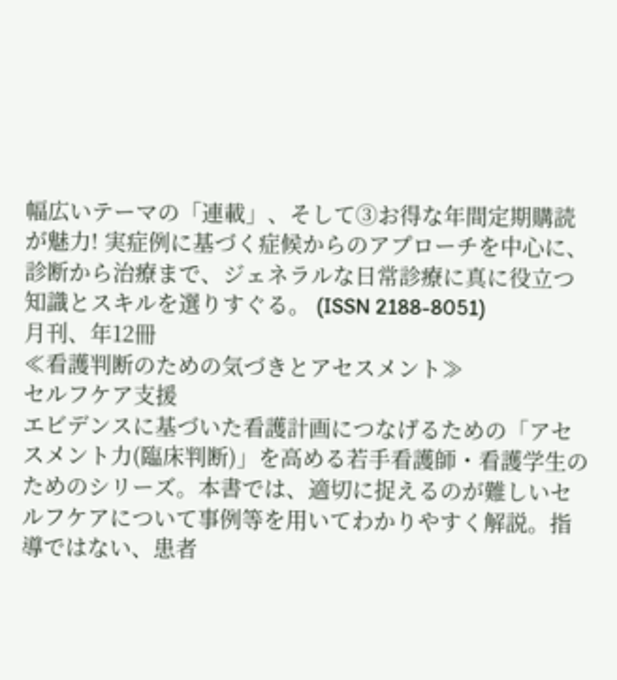幅広いテーマの「連載」、そして③お得な年間定期購読が魅力! 実症例に基づく症候からのアプローチを中心に、診断から治療まで、ジェネラルな日常診療に真に役立つ知識とスキルを選りすぐる。 (ISSN 2188-8051)
月刊、年12冊
≪看護判断のための気づきとアセスメント≫
セルフケア支援
エビデンスに基づいた看護計画につなげるための「アセスメント力(臨床判断)」を高める若手看護師・看護学生のためのシリーズ。本書では、適切に捉えるのが難しいセルフケアについて事例等を用いてわかりやすく解説。指導ではない、患者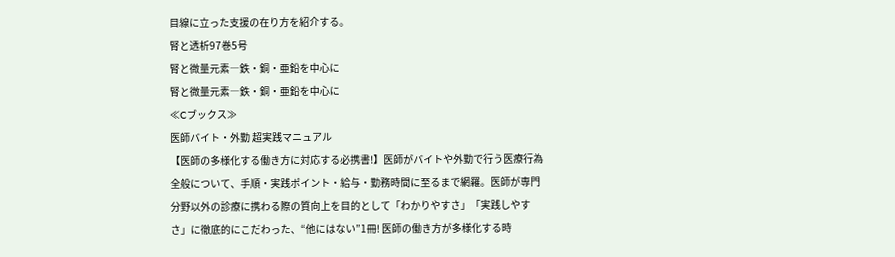目線に立った支援の在り方を紹介する。
腎と透析97巻5号
腎と微量元素―鉄・銅・亜鉛を中心に
腎と微量元素―鉄・銅・亜鉛を中心に
≪Cブックス≫
医師バイト・外勤 超実践マニュアル
【医師の多様化する働き方に対応する必携書!】医師がバイトや外勤で行う医療行為全般について、手順・実践ポイント・給与・勤務時間に至るまで網羅。医師が専門分野以外の診療に携わる際の質向上を目的として「わかりやすさ」「実践しやすさ」に徹底的にこだわった、“他にはない”1冊! 医師の働き方が多様化する時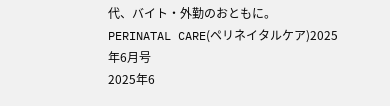代、バイト・外勤のおともに。
PERINATAL CARE(ペリネイタルケア)2025年6月号
2025年6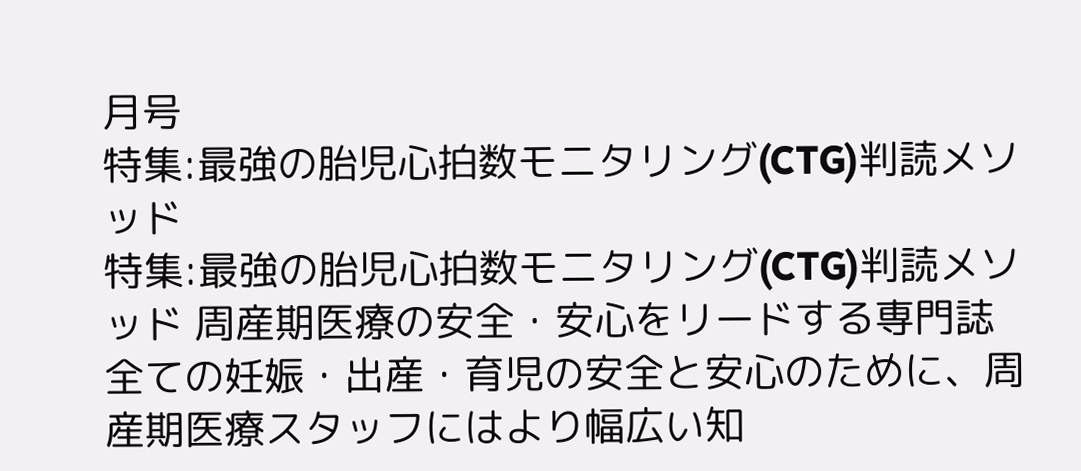月号
特集:最強の胎児心拍数モニタリング(CTG)判読メソッド
特集:最強の胎児心拍数モニタリング(CTG)判読メソッド 周産期医療の安全・安心をリードする専門誌
全ての妊娠・出産・育児の安全と安心のために、周産期医療スタッフにはより幅広い知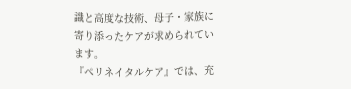識と高度な技術、母子・家族に寄り添ったケアが求められています。
『ペリネイタルケア』では、充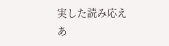実した読み応えあ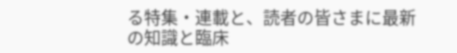る特集・連載と、読者の皆さまに最新の知識と臨床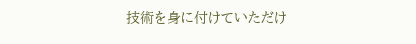技術を身に付けていただけ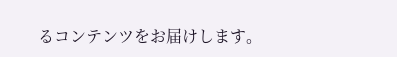るコンテンツをお届けします。